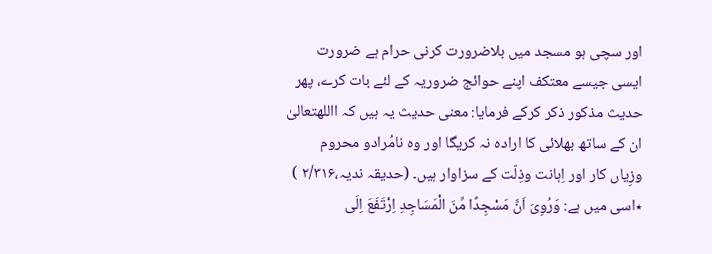اور سچی ہو مسجد میں بلاضرورت کرنی حرام ہے ضرورت ایسی جیسے معتکف اپنے حوائج ضروریہ کے لئے بات کرے، پھر حدیث مذکور ذکر کرکے فرمایا: معنی حدیث یہ ہیں کہ االلهتعالیٰ ان کے ساتھ بھلائی کا ارادہ نہ کریگا اور وہ نامُرادو محروم وزِیاں کار اور اِہانت وذِلّت کے سزاوار ہیں۔ (حدیقہ ندیہ،۲/۳۱۶ )
٭اسی میں ہے: وَرُوِیَ اَنَّ مَسْجِدًا مِّنَ الْمَسَاجِدِ اِرْتَفَعَ اِلَی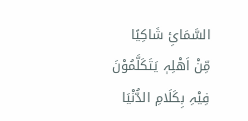السَّمَائِ شَاکِیًا مِّنْ اَھْلِہٖ یَتَکَلَّمُوْنَ فِیْہِ بِکَلَامِ الدُّنْیَا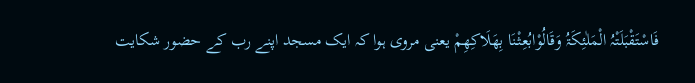فَاسْتَقْبَلَتْہُ الْمَلٰئِکَۃُ وَقَالُوْابُعِثْنَا بِھَلَاکِھِمْ یعنی مروی ہوا کہ ایک مسجد اپنے رب کے حضور شکایت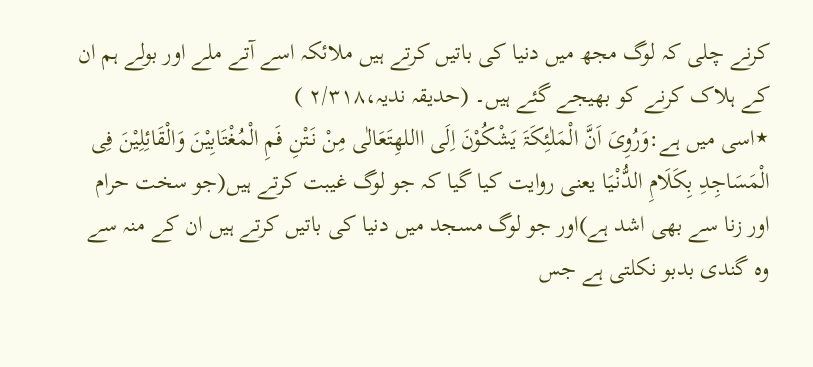کرنے چلی کہ لوگ مجھ میں دنیا کی باتیں کرتے ہیں ملائکہ اسے آتے ملے اور بولے ہم ان کے ہلاک کرنے کو بھیجے گئے ہیں۔ (حدیقہ ندیہ،۲/۳۱۸ )
٭اسی میں ہے:وَرُوِیَ اَنَّ الْمَلٰئِکَۃَ یَشْکُوْنَ اِلَی االلهِتَعَالٰی مِنْ نَتْنِ فَمِ الْمُغْتَابِیْنَ وَالْقَائِلِیْنَ فِی الْمَسَاجِدِ بِکَلَامِ الدُّنْیَا یعنی روایت کیا گیا کہ جو لوگ غیبت کرتے ہیں(جو سخت حرام اور زنا سے بھی اشد ہے)اور جو لوگ مسجد میں دنیا کی باتیں کرتے ہیں ان کے منہ سے وہ گندی بدبو نکلتی ہے جس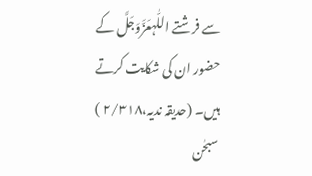سے فرشتے اللّٰہعَزَّوَجَلَّ کے حضور ان کی شکایت کرتے ہیں۔ (حدیقہ ندیہ،۲/۳۱۸ )
سبحٰن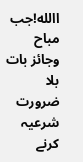االله!جب مباح وجائز بات بلا ضرورت شرعیہ کرنے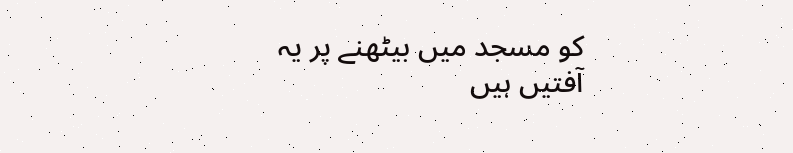کو مسجد میں بیٹھنے پر یہ آفتیں ہیں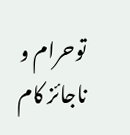توحرام و ناجائز کام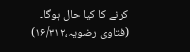کرنے کا کیا حال ہوگا۔ (فتاوی رضویہ،۱۶/۳۱۲)